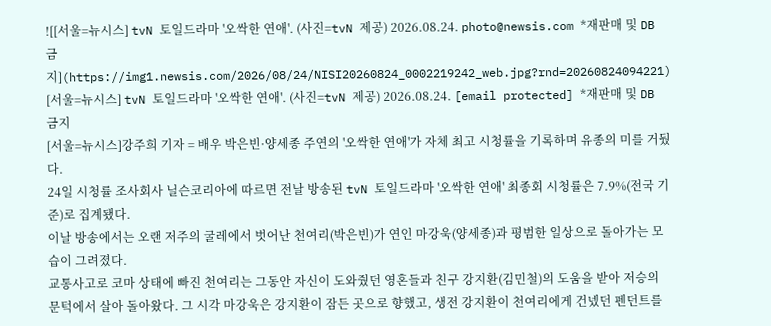![[서울=뉴시스] tvN 토일드라마 '오싹한 연애'. (사진=tvN 제공) 2026.08.24. photo@newsis.com *재판매 및 DB 금지](https://img1.newsis.com/2026/08/24/NISI20260824_0002219242_web.jpg?rnd=20260824094221)
[서울=뉴시스] tvN 토일드라마 '오싹한 연애'. (사진=tvN 제공) 2026.08.24. [email protected] *재판매 및 DB 금지
[서울=뉴시스]강주희 기자 = 배우 박은빈·양세종 주연의 '오싹한 연애'가 자체 최고 시청률을 기록하며 유종의 미를 거뒀다.
24일 시청률 조사회사 닐슨코리아에 따르면 전날 방송된 tvN 토일드라마 '오싹한 연애' 최종회 시청률은 7.9%(전국 기준)로 집계됐다.
이날 방송에서는 오랜 저주의 굴레에서 벗어난 천여리(박은빈)가 연인 마강욱(양세종)과 평범한 일상으로 돌아가는 모습이 그려졌다.
교통사고로 코마 상태에 빠진 천여리는 그동안 자신이 도와줬던 영혼들과 친구 강지환(김민철)의 도움을 받아 저승의 문턱에서 살아 돌아왔다. 그 시각 마강욱은 강지환이 잠든 곳으로 향했고, 생전 강지환이 천여리에게 건넸던 펜던트를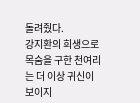돌려줬다.
강지환의 희생으로 목숨을 구한 천여리는 더 이상 귀신이 보이지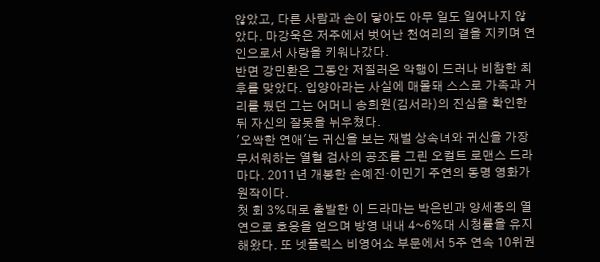않았고, 다른 사람과 손이 닿아도 아무 일도 일어나지 않았다. 마강욱은 저주에서 벗어난 천여리의 곁을 지키며 연인으로서 사랑을 키워나갔다.
반면 강민환은 그동안 저질러온 악행이 드러나 비참한 최후를 맞았다. 입양아라는 사실에 매몰돼 스스로 가족과 거리를 뒀던 그는 어머니 송희원(김서라)의 진심을 확인한 뒤 자신의 잘못을 뉘우쳤다.
'오싹한 연애'는 귀신을 보는 재벌 상속녀와 귀신을 가장 무서워하는 열혈 검사의 공조를 그린 오컬트 로맨스 드라마다. 2011년 개봉한 손예진·이민기 주연의 동명 영화가 원작이다.
첫 회 3%대로 출발한 이 드라마는 박은빈과 양세종의 열연으로 호응을 얻으며 방영 내내 4~6%대 시청률을 유지 해왔다. 또 넷플릭스 비영어쇼 부문에서 5주 연속 10위권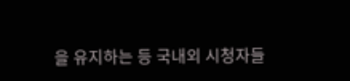을 유지하는 등 국내외 시청자들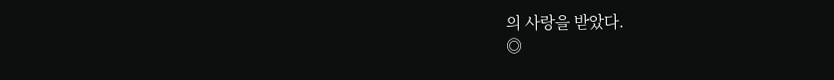의 사랑을 받았다.
◎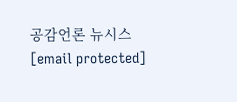공감언론 뉴시스 [email protected]